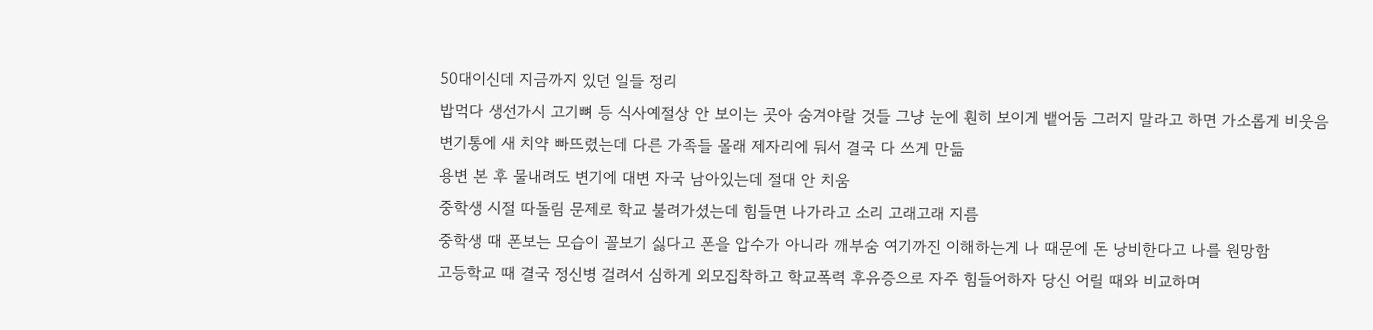50대이신데 지금까지 있던 일들 정리
밥먹다 생선가시 고기뼈 등 식사예절상 안 보이는 곳아 숨겨야랄 것들 그냥 눈에 훤히 보이게 뱉어둠 그러지 말라고 하면 가소롭게 비웃음
변기통에 새 치약 빠뜨렸는데 다른 가족들 몰래 제자리에 둬서 결국 다 쓰게 만듦
용변 본 후 물내려도 변기에 대변 자국 남아있는데 절대 안 치움
중학생 시절 따돌림 문제로 학교 불려가셨는데 힘들면 나가라고 소리 고래고래 지름
중학생 때 폰보는 모습이 꼴보기 싫다고 폰을 압수가 아니라 깨부숨 여기까진 이해하는게 나 때문에 돈 낭비한다고 나를 원망함
고등학교 때 결국 정신병 걸려서 심하게 외모집착하고 학교폭력 후유증으로 자주 힘들어하자 당신 어릴 때와 비교하며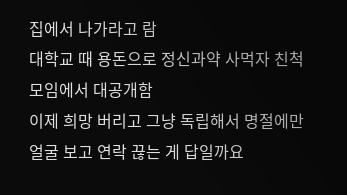집에서 나가라고 람
대학교 때 용돈으로 정신과약 사먹자 친척모임에서 대공개함
이제 희망 버리고 그냥 독립해서 명절에만 얼굴 보고 연락 끊는 게 답일까요